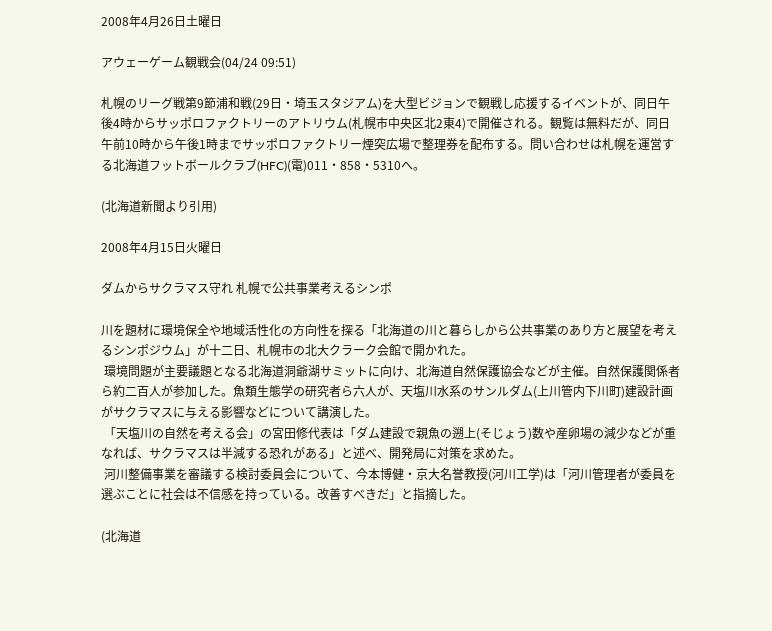2008年4月26日土曜日

アウェーゲーム観戦会(04/24 09:51)

札幌のリーグ戦第9節浦和戦(29日・埼玉スタジアム)を大型ビジョンで観戦し応援するイベントが、同日午後4時からサッポロファクトリーのアトリウム(札幌市中央区北2東4)で開催される。観覧は無料だが、同日午前10時から午後1時までサッポロファクトリー煙突広場で整理券を配布する。問い合わせは札幌を運営する北海道フットボールクラブ(HFC)(電)011・858・5310へ。

(北海道新聞より引用)

2008年4月15日火曜日

ダムからサクラマス守れ 札幌で公共事業考えるシンポ

川を題材に環境保全や地域活性化の方向性を探る「北海道の川と暮らしから公共事業のあり方と展望を考えるシンポジウム」が十二日、札幌市の北大クラーク会館で開かれた。
 環境問題が主要議題となる北海道洞爺湖サミットに向け、北海道自然保護協会などが主催。自然保護関係者ら約二百人が参加した。魚類生態学の研究者ら六人が、天塩川水系のサンルダム(上川管内下川町)建設計画がサクラマスに与える影響などについて講演した。
 「天塩川の自然を考える会」の宮田修代表は「ダム建設で親魚の遡上(そじょう)数や産卵場の減少などが重なれば、サクラマスは半減する恐れがある」と述べ、開発局に対策を求めた。
 河川整備事業を審議する検討委員会について、今本博健・京大名誉教授(河川工学)は「河川管理者が委員を選ぶことに社会は不信感を持っている。改善すべきだ」と指摘した。

(北海道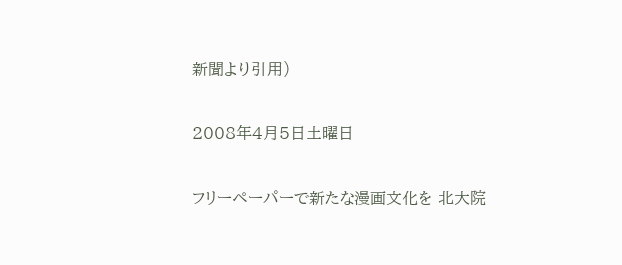新聞より引用)

2008年4月5日土曜日

フリーペーパーで新たな漫画文化を 北大院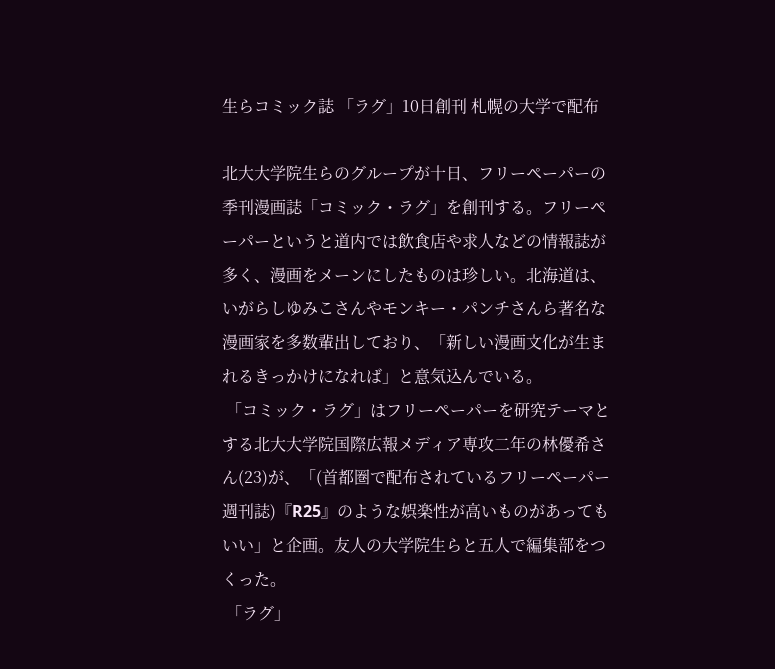生らコミック誌 「ラグ」10日創刊 札幌の大学で配布

北大大学院生らのグループが十日、フリーペーパーの季刊漫画誌「コミック・ラグ」を創刊する。フリーペーパーというと道内では飲食店や求人などの情報誌が多く、漫画をメーンにしたものは珍しい。北海道は、いがらしゆみこさんやモンキー・パンチさんら著名な漫画家を多数輩出しており、「新しい漫画文化が生まれるきっかけになれば」と意気込んでいる。
 「コミック・ラグ」はフリーペーパーを研究テーマとする北大大学院国際広報メディア専攻二年の林優希さん(23)が、「(首都圏で配布されているフリーペーパー週刊誌)『R25』のような娯楽性が高いものがあってもいい」と企画。友人の大学院生らと五人で編集部をつくった。
 「ラグ」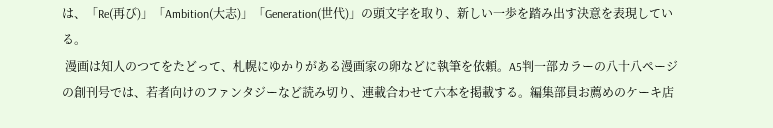は、「Re(再び)」「Ambition(大志)」「Generation(世代)」の頭文字を取り、新しい一歩を踏み出す決意を表現している。
 漫画は知人のつてをたどって、札幌にゆかりがある漫画家の卵などに執筆を依頼。A5判一部カラーの八十八ページの創刊号では、若者向けのファンタジーなど読み切り、連載合わせて六本を掲載する。編集部員お薦めのケーキ店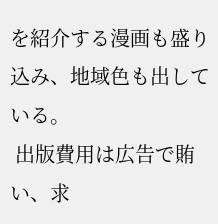を紹介する漫画も盛り込み、地域色も出している。
 出版費用は広告で賄い、求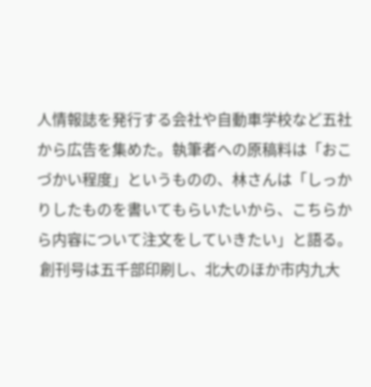人情報誌を発行する会社や自動車学校など五社から広告を集めた。執筆者への原稿料は「おこづかい程度」というものの、林さんは「しっかりしたものを書いてもらいたいから、こちらから内容について注文をしていきたい」と語る。
 創刊号は五千部印刷し、北大のほか市内九大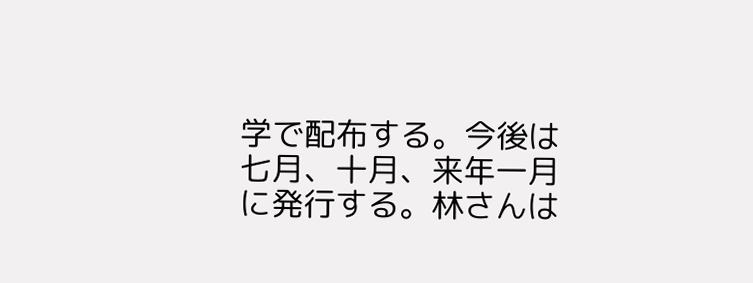学で配布する。今後は七月、十月、来年一月に発行する。林さんは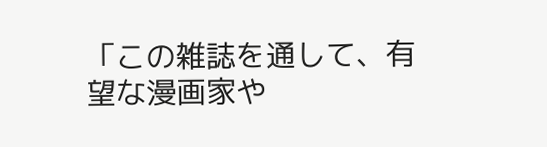「この雑誌を通して、有望な漫画家や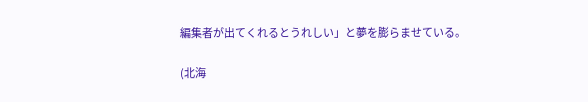編集者が出てくれるとうれしい」と夢を膨らませている。

(北海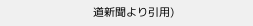道新聞より引用)